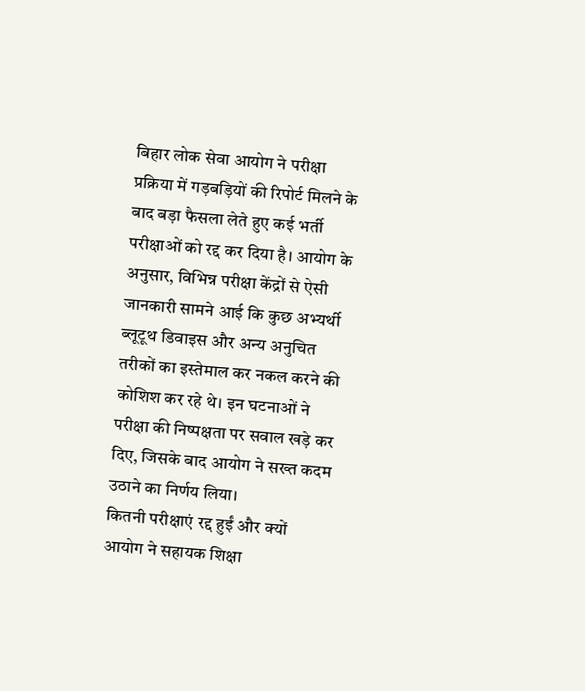बिहार लोक सेवा आयोग ने परीक्षा प्रक्रिया में गड़बड़ियों की रिपोर्ट मिलने के बाद बड़ा फैसला लेते हुए कई भर्ती परीक्षाओं को रद्द कर दिया है। आयोग के अनुसार, विभिन्न परीक्षा केंद्रों से ऐसी जानकारी सामने आई कि कुछ अभ्यर्थी ब्लूटूथ डिवाइस और अन्य अनुचित तरीकों का इस्तेमाल कर नकल करने की कोशिश कर रहे थे। इन घटनाओं ने परीक्षा की निष्पक्षता पर सवाल खड़े कर दिए, जिसके बाद आयोग ने सख्त कदम उठाने का निर्णय लिया।
कितनी परीक्षाएं रद्द हुईं और क्यों
आयोग ने सहायक शिक्षा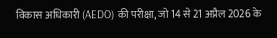विकास अधिकारी (AEDO) की परीक्षा, जो 14 से 21 अप्रैल 2026 के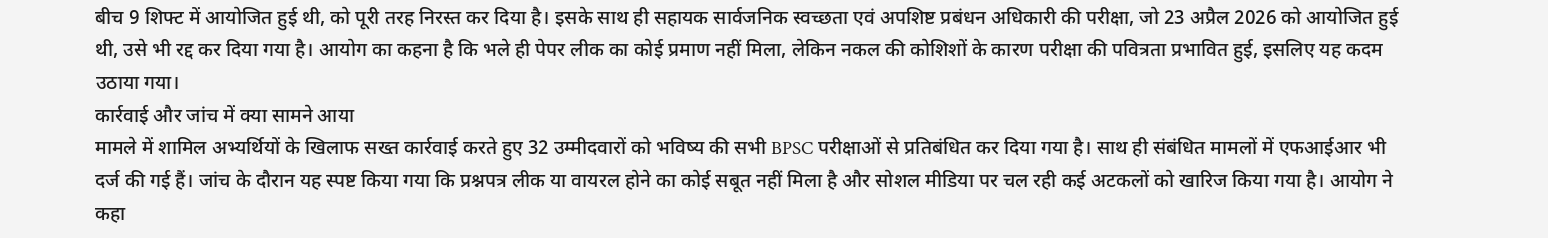बीच 9 शिफ्ट में आयोजित हुई थी, को पूरी तरह निरस्त कर दिया है। इसके साथ ही सहायक सार्वजनिक स्वच्छता एवं अपशिष्ट प्रबंधन अधिकारी की परीक्षा, जो 23 अप्रैल 2026 को आयोजित हुई थी, उसे भी रद्द कर दिया गया है। आयोग का कहना है कि भले ही पेपर लीक का कोई प्रमाण नहीं मिला, लेकिन नकल की कोशिशों के कारण परीक्षा की पवित्रता प्रभावित हुई, इसलिए यह कदम उठाया गया।
कार्रवाई और जांच में क्या सामने आया
मामले में शामिल अभ्यर्थियों के खिलाफ सख्त कार्रवाई करते हुए 32 उम्मीदवारों को भविष्य की सभी BPSC परीक्षाओं से प्रतिबंधित कर दिया गया है। साथ ही संबंधित मामलों में एफआईआर भी दर्ज की गई हैं। जांच के दौरान यह स्पष्ट किया गया कि प्रश्नपत्र लीक या वायरल होने का कोई सबूत नहीं मिला है और सोशल मीडिया पर चल रही कई अटकलों को खारिज किया गया है। आयोग ने कहा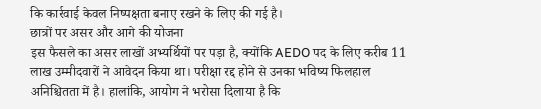कि कार्रवाई केवल निष्पक्षता बनाए रखने के लिए की गई है।
छात्रों पर असर और आगे की योजना
इस फैसले का असर लाखों अभ्यर्थियों पर पड़ा है, क्योंकि AEDO पद के लिए करीब 11 लाख उम्मीदवारों ने आवेदन किया था। परीक्षा रद्द होने से उनका भविष्य फिलहाल अनिश्चितता में है। हालांकि, आयोग ने भरोसा दिलाया है कि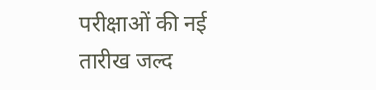परीक्षाओं की नई तारीख जल्द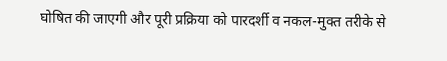घोषित की जाएगी और पूरी प्रक्रिया को पारदर्शी व नकल-मुक्त तरीके से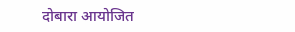दोबारा आयोजित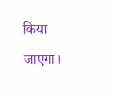किया जाएगा।